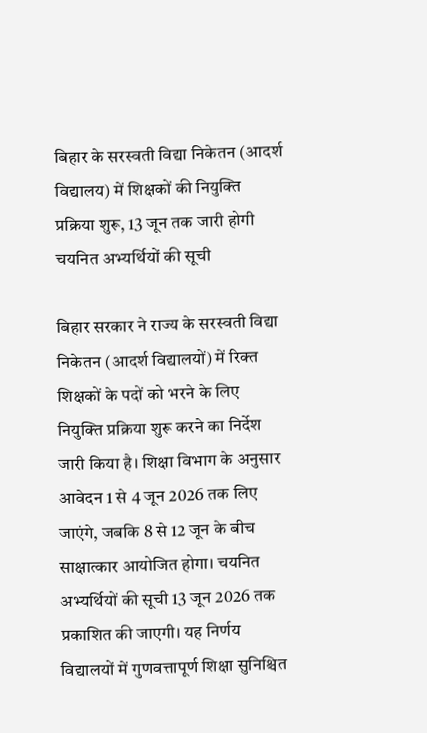बिहार के सरस्वती विद्या निकेतन (आदर्श विद्यालय) में शिक्षकों की नियुक्ति प्रक्रिया शुरू, 13 जून तक जारी होगी चयनित अभ्यर्थियों की सूची

बिहार सरकार ने राज्य के सरस्वती विद्या निकेतन (आदर्श विद्यालयों) में रिक्त शिक्षकों के पदों को भरने के लिए नियुक्ति प्रक्रिया शुरू करने का निर्देश जारी किया है। शिक्षा विभाग के अनुसार आवेदन 1 से 4 जून 2026 तक लिए जाएंगे, जबकि 8 से 12 जून के बीच साक्षात्कार आयोजित होगा। चयनित अभ्यर्थियों की सूची 13 जून 2026 तक प्रकाशित की जाएगी। यह निर्णय विद्यालयों में गुणवत्तापूर्ण शिक्षा सुनिश्चित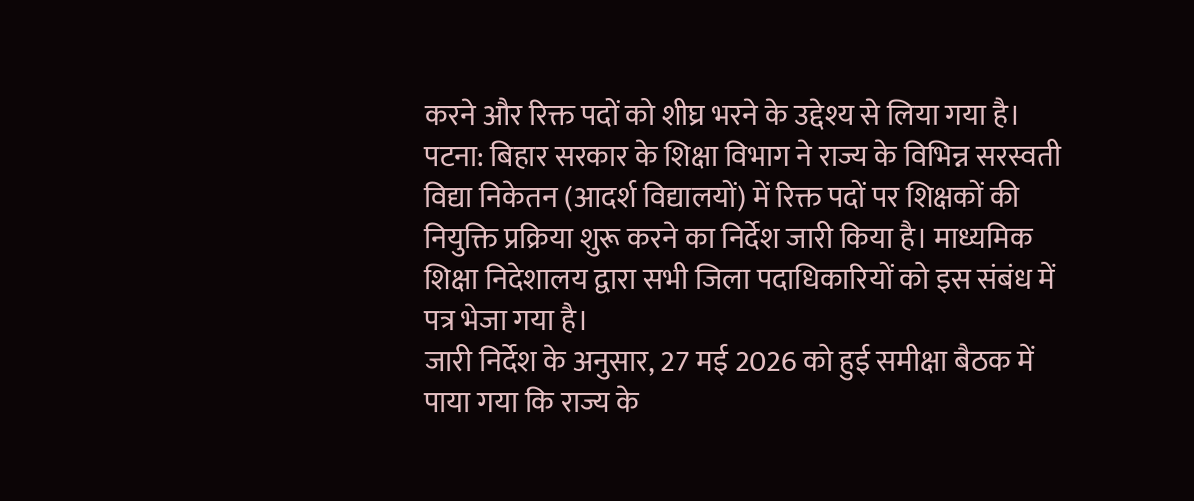करने और रिक्त पदों को शीघ्र भरने के उद्देश्य से लिया गया है।
पटना: बिहार सरकार के शिक्षा विभाग ने राज्य के विभिन्न सरस्वती विद्या निकेतन (आदर्श विद्यालयों) में रिक्त पदों पर शिक्षकों की नियुक्ति प्रक्रिया शुरू करने का निर्देश जारी किया है। माध्यमिक शिक्षा निदेशालय द्वारा सभी जिला पदाधिकारियों को इस संबंध में पत्र भेजा गया है।
जारी निर्देश के अनुसार, 27 मई 2026 को हुई समीक्षा बैठक में पाया गया कि राज्य के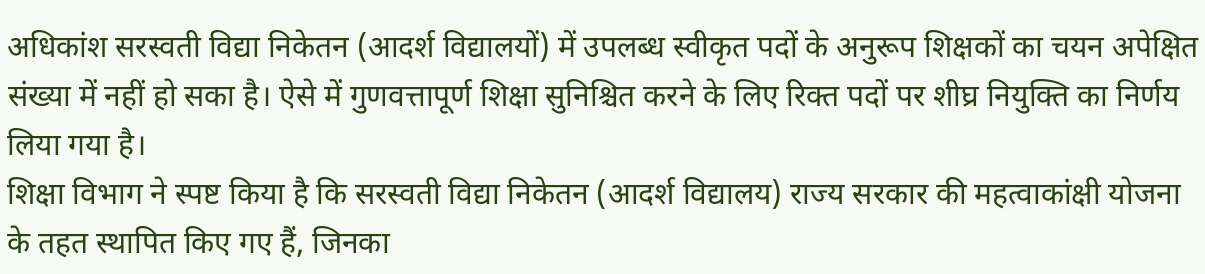अधिकांश सरस्वती विद्या निकेतन (आदर्श विद्यालयों) में उपलब्ध स्वीकृत पदों के अनुरूप शिक्षकों का चयन अपेक्षित संख्या में नहीं हो सका है। ऐसे में गुणवत्तापूर्ण शिक्षा सुनिश्चित करने के लिए रिक्त पदों पर शीघ्र नियुक्ति का निर्णय लिया गया है।
शिक्षा विभाग ने स्पष्ट किया है कि सरस्वती विद्या निकेतन (आदर्श विद्यालय) राज्य सरकार की महत्वाकांक्षी योजना के तहत स्थापित किए गए हैं, जिनका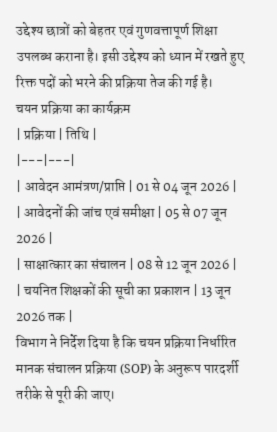उद्देश्य छात्रों को बेहतर एवं गुणवत्तापूर्ण शिक्षा उपलब्ध कराना है। इसी उद्देश्य को ध्यान में रखते हुए रिक्त पदों को भरने की प्रक्रिया तेज की गई है।
चयन प्रक्रिया का कार्यक्रम
| प्रक्रिया | तिथि |
|---|---|
| आवेदन आमंत्रण/प्राप्ति | 01 से 04 जून 2026 |
| आवेदनों की जांच एवं समीक्षा | 05 से 07 जून 2026 |
| साक्षात्कार का संचालन | 08 से 12 जून 2026 |
| चयनित शिक्षकों की सूची का प्रकाशन | 13 जून 2026 तक |
विभाग ने निर्देश दिया है कि चयन प्रक्रिया निर्धारित मानक संचालन प्रक्रिया (SOP) के अनुरूप पारदर्शी तरीके से पूरी की जाए।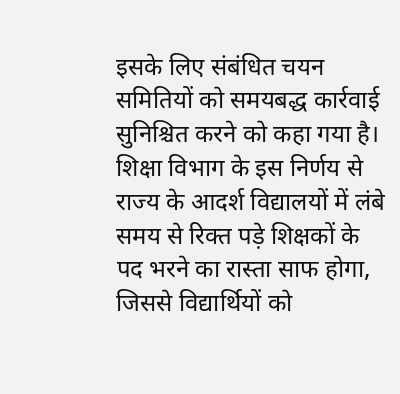इसके लिए संबंधित चयन समितियों को समयबद्ध कार्रवाई सुनिश्चित करने को कहा गया है।
शिक्षा विभाग के इस निर्णय से राज्य के आदर्श विद्यालयों में लंबे समय से रिक्त पड़े शिक्षकों के पद भरने का रास्ता साफ होगा, जिससे विद्यार्थियों को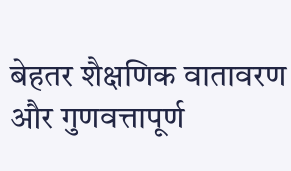बेहतर शैक्षणिक वातावरण और गुणवत्तापूर्ण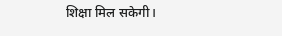शिक्षा मिल सकेगी।